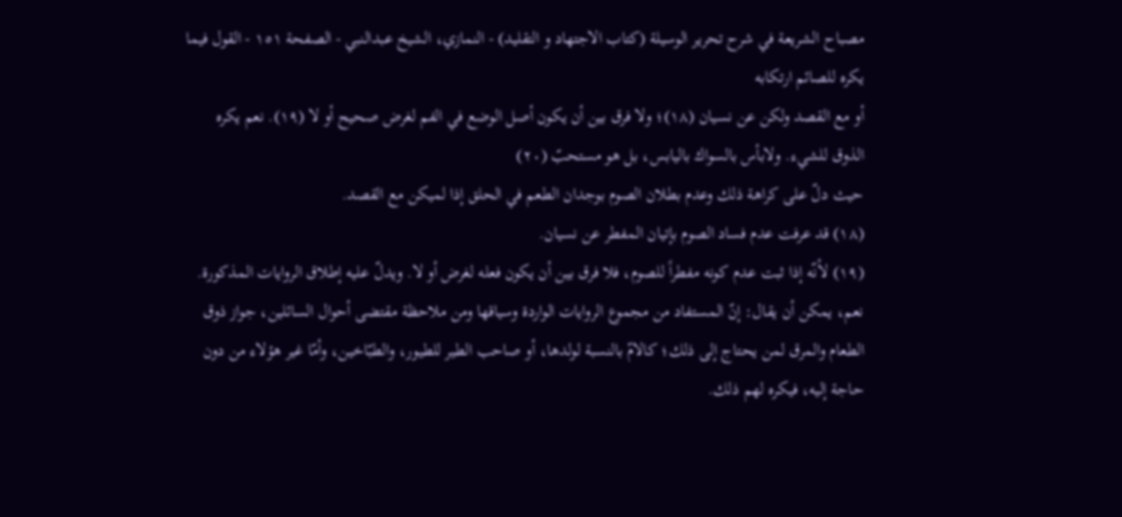مصباح الشريعة في شرح تحرير الوسيلة (كتاب الاجتهاد و التقليد) - النمازي، الشيخ عبدالنبي - الصفحة ١٥١ - القول فيما يكره للصائم ارتكابه
أو مع القصد ولكن عن نسيان (١٨)؛ ولا فرق بين أن يكون أصل الوضع في الفم لغرض صحيح أو لا (١٩). نعم يكره الذوق للشيء. ولابأس بالسواك باليابس، بل هو مستحبّ (٢٠)
حيث دلّ على كراهة ذلك وعدم بطلان الصوم بوجدان الطعم في الحلق إذا لميكن مع القصد.
(١٨) قد عرفت عدم فساد الصوم بإتيان المفطر عن نسيان.
(١٩) لأنّه إذا ثبت عدم كونه مفطراً للصوم، فلا فرق بين أن يكون فعله لغرض أو لا. ويدلّ عليه إطلاق الروايات المذكورة.
نعم، يمكن أن يقال: إنّ المستفاد من مجموع الروايات الواردة وسياقها ومن ملاحظة مقتضى أحوال السائلين، جواز ذوق الطعام والمرق لمن يحتاج إلى ذلك؛ كالامّ بالنسبة لولدها، أو صاحب الطير للطيور، والطبّاخين، وأمّا غير هؤلاء من دون حاجة إليه، فيكره لهم ذلك.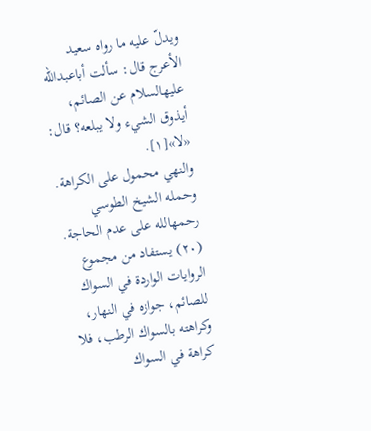ويدلّ عليه ما رواه سعيد الأعرج قال: سألت أباعبداللّه عليهالسلام عن الصائم، أيذوق الشيء ولا يبلعه؟ قال: «لا»[١].
والنهي محمول على الكراهة. وحمله الشيخ الطوسي رحمهالله على عدم الحاجة.
(٢٠) يستفاد من مجموع الروايات الواردة في السواك للصائم، جوازه في النهار، وكراهته بالسواك الرطب، فلا كراهة في السواك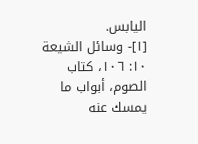اليابس.
[١]- وسائل الشيعة ١٠: ١٠٦، كتاب الصوم، أبواب ما يمسك عنه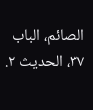الصائم، الباب ٣٧، الحديث ٢.